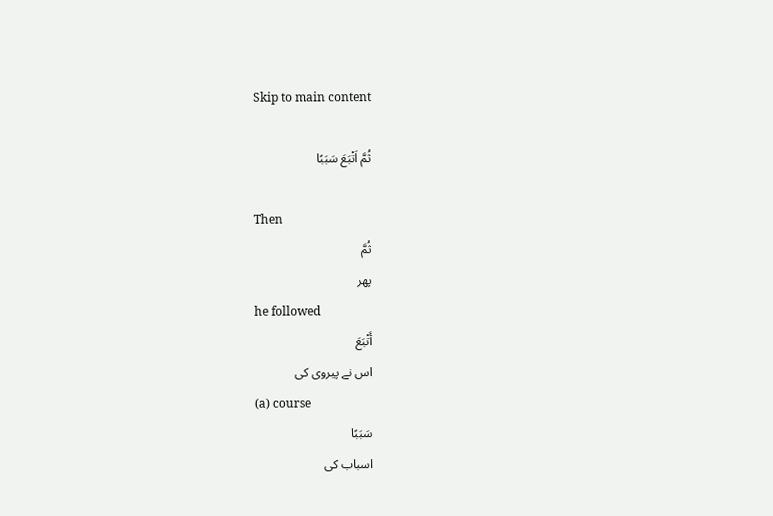Skip to main content

ثُمَّ اَتْبَعَ سَبَبًا

Then
ثُمَّ
پھر
he followed
أَتْبَعَ
اس نے پیروی کی
(a) course
سَبَبًا
اسباب کی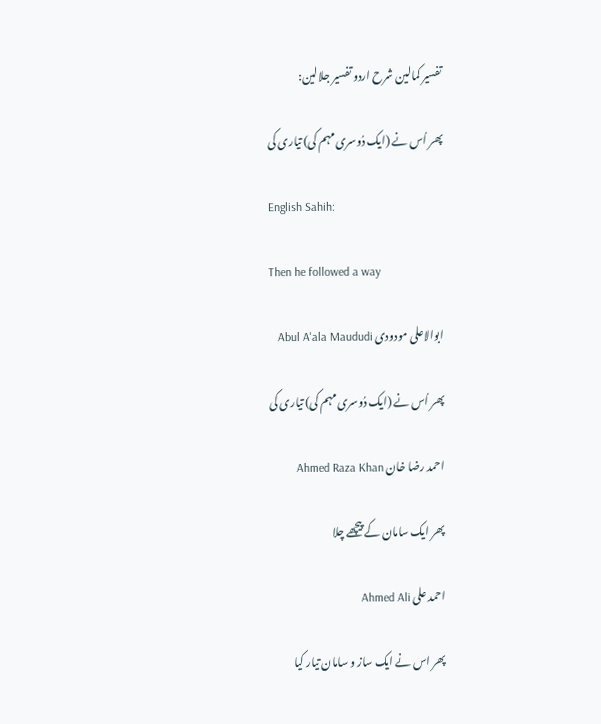تفسیر کمالین شرح اردو تفسیر جلالین:

پھر اُس نے (ایک دُوسری مہم کی) تیاری کی

English Sahih:

Then he followed a way

ابوالاعلی مودودی Abul A'ala Maududi

پھر اُس نے (ایک دُوسری مہم کی) تیاری کی

احمد رضا خان Ahmed Raza Khan

پھر ایک سامان کے پیچھے چلا

احمد علی Ahmed Ali

پھر اس نے ایک ساز و سامان تیار کیا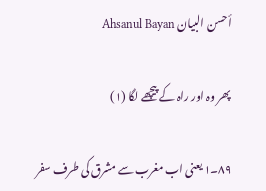أحسن البيان Ahsanul Bayan

پھر وہ اور راہ کے پیچھے لگا (١)

٨٩۔١ یعنی اب مغرب سے مشرق کی طرف سفر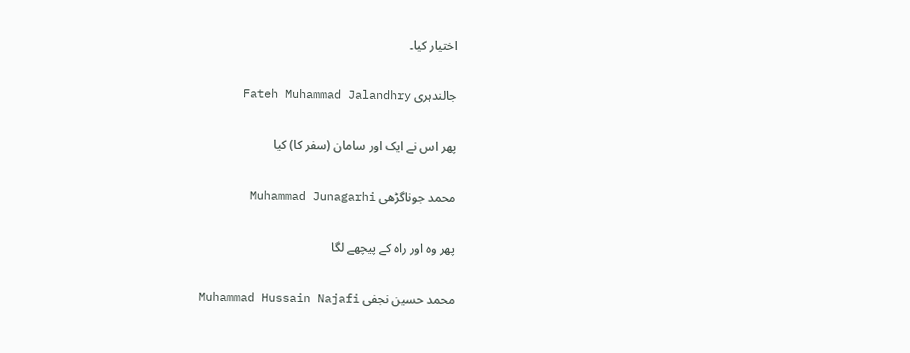اختیار کیا۔

جالندہری Fateh Muhammad Jalandhry

پھر اس نے ایک اور سامان (سفر کا) کیا

محمد جوناگڑھی Muhammad Junagarhi

پھر وه اور راه کے پیچھے لگا

محمد حسین نجفی Muhammad Hussain Najafi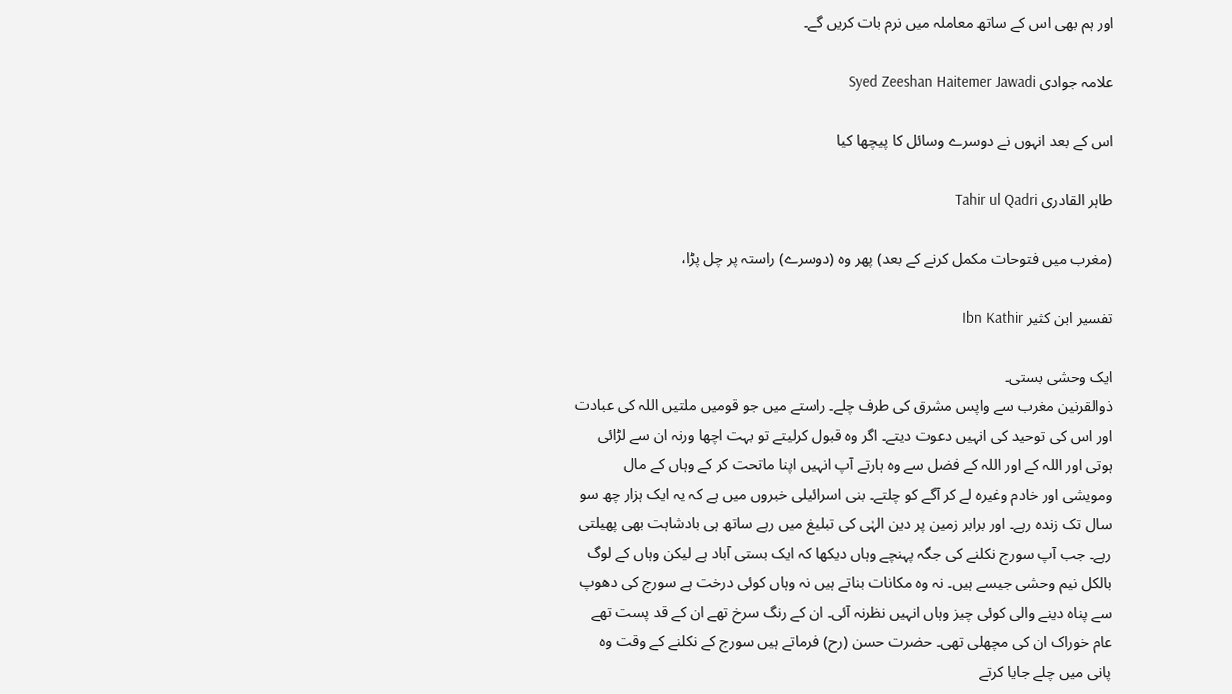اور ہم بھی اس کے ساتھ معاملہ میں نرم بات کریں گے۔

علامہ جوادی Syed Zeeshan Haitemer Jawadi

اس کے بعد انہوں نے دوسرے وسائل کا پیچھا کیا

طاہر القادری Tahir ul Qadri

(مغرب میں فتوحات مکمل کرنے کے بعد) پھر وہ (دوسرے) راستہ پر چل پڑا،

تفسير ابن كثير Ibn Kathir

ایک وحشی بستی۔
ذوالقرنین مغرب سے واپس مشرق کی طرف چلے۔ راستے میں جو قومیں ملتیں اللہ کی عبادت اور اس کی توحید کی انہیں دعوت دیتے۔ اگر وہ قبول کرلیتے تو بہت اچھا ورنہ ان سے لڑائی ہوتی اور اللہ کے اور اللہ کے فضل سے وہ ہارتے آپ انہیں اپنا ماتحت کر کے وہاں کے مال ومویشی اور خادم وغیرہ لے کر آگے کو چلتے۔ بنی اسرائیلی خبروں میں ہے کہ یہ ایک ہزار چھ سو سال تک زندہ رہے۔ اور برابر زمین پر دین الہٰی کی تبلیغ میں رہے ساتھ ہی بادشاہت بھی پھیلتی رہے۔ جب آپ سورج نکلنے کی جگہ پہنچے وہاں دیکھا کہ ایک بستی آباد ہے لیکن وہاں کے لوگ بالکل نیم وحشی جیسے ہیں۔ نہ وہ مکانات بناتے ہیں نہ وہاں کوئی درخت ہے سورج کی دھوپ سے پناہ دینے والی کوئی چیز وہاں انہیں نظرنہ آئی۔ ان کے رنگ سرخ تھے ان کے قد پست تھے عام خوراک ان کی مچھلی تھی۔ حضرت حسن (رح) فرماتے ہیں سورج کے نکلنے کے وقت وہ پانی میں چلے جایا کرتے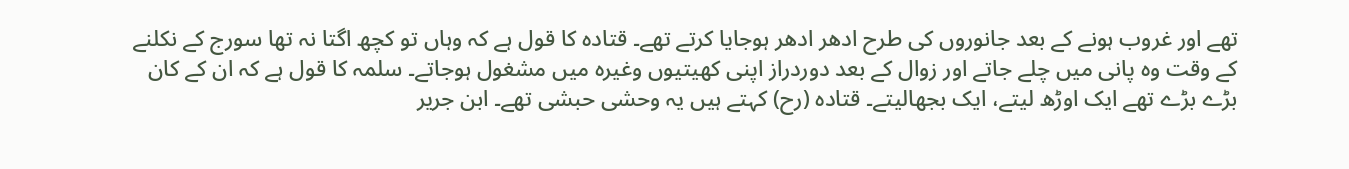تھے اور غروب ہونے کے بعد جانوروں کی طرح ادھر ادھر ہوجایا کرتے تھے۔ قتادہ کا قول ہے کہ وہاں تو کچھ اگتا نہ تھا سورج کے نکلنے کے وقت وہ پانی میں چلے جاتے اور زوال کے بعد دوردراز اپنی کھیتیوں وغیرہ میں مشغول ہوجاتے۔ سلمہ کا قول ہے کہ ان کے کان بڑے بڑے تھے ایک اوڑھ لیتے، ایک بجھالیتے۔ قتادہ (رح) کہتے ہیں یہ وحشی حبشی تھے۔ ابن جریر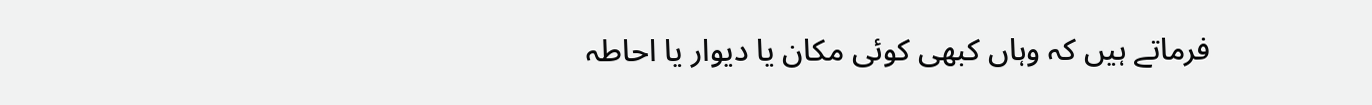فرماتے ہیں کہ وہاں کبھی کوئی مکان یا دیوار یا احاطہ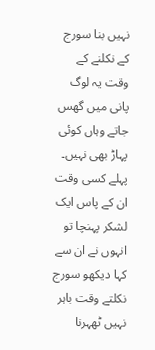نہیں بنا سورج کے نکلنے کے وقت یہ لوگ پانی میں گھس جاتے وہاں کوئی پہاڑ بھی نہیں۔ پہلے کسی وقت ان کے پاس ایک لشکر پہنچا تو انہوں نے ان سے کہا دیکھو سورج نکلتے وقت باہر نہیں ٹھہرنا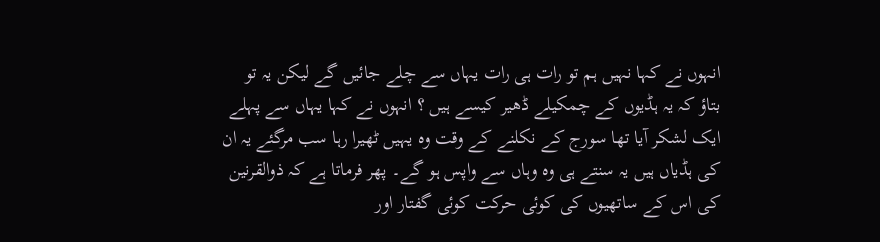انہوں نے کہا نہیں ہم تو رات ہی رات یہاں سے چلے جائیں گے لیکن یہ تو بتاؤ کہ یہ ہڈیوں کے چمکیلے ڈھیر کیسے ہیں ؟ انہوں نے کہا یہاں سے پہلے ایک لشکر آیا تھا سورج کے نکلنے کے وقت وہ یہیں ٹھیرا رہا سب مرگئے یہ ان کی ہڈیاں ہیں یہ سنتے ہی وہ وہاں سے واپس ہو گے۔ پھر فرماتا ہے کہ ذوالقرنین کی اس کے ساتھیوں کی کوئی حرکت کوئی گفتار اور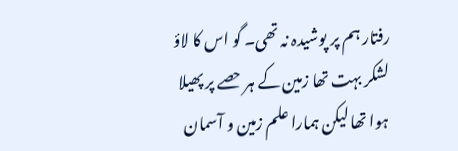رفتار ہم پر پوشیدہ نہ تھی۔ گو اس کا لاؤ لشکر بہت تھا زمین کے ہر حصے پر پھیلا ہوا تھا لیکن ہمارا علم زمین و آسمان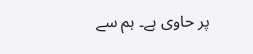پر حاوی ہے۔ ہم سے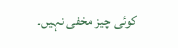کوئی چیز مخفی نہیں۔